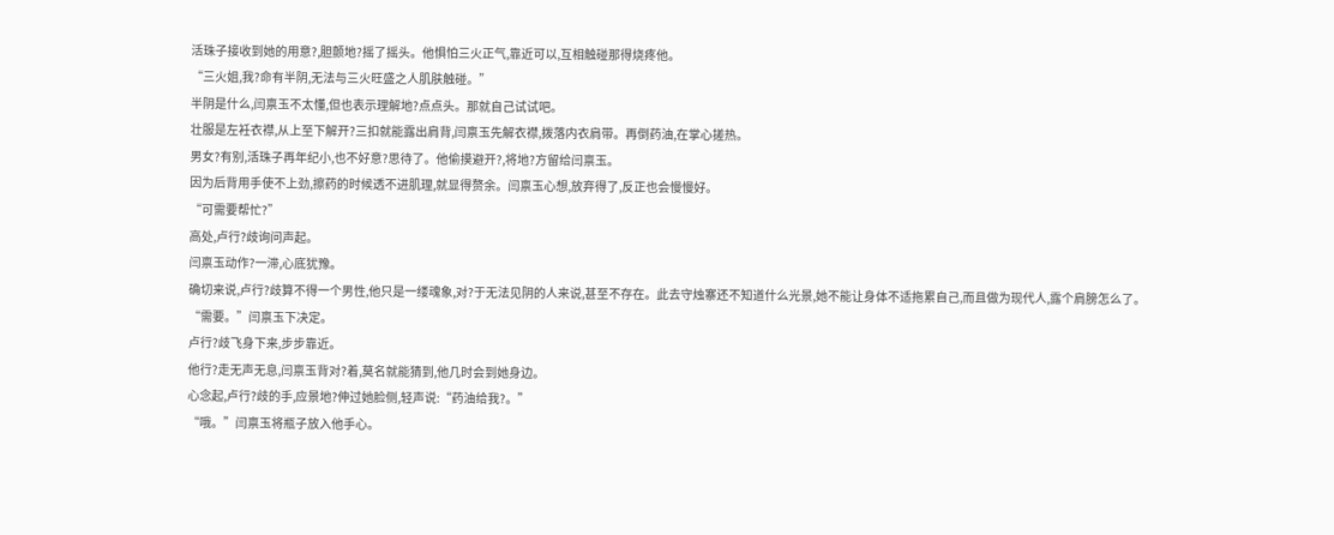活珠子接收到她的用意?,胆颤地?摇了摇头。他惧怕三火正气,靠近可以,互相触碰那得烧疼他。
“三火姐,我?命有半阴,无法与三火旺盛之人肌肤触碰。”
半阴是什么,闫禀玉不太懂,但也表示理解地?点点头。那就自己试试吧。
壮服是左衽衣襟,从上至下解开?三扣就能露出肩背,闫禀玉先解衣襟,拨落内衣肩带。再倒药油,在掌心搓热。
男女?有别,活珠子再年纪小,也不好意?思待了。他偷摸避开?,将地?方留给闫禀玉。
因为后背用手使不上劲,擦药的时候透不进肌理,就显得赘余。闫禀玉心想,放弃得了,反正也会慢慢好。
“可需要帮忙?”
高处,卢行?歧询问声起。
闫禀玉动作?一滞,心底犹豫。
确切来说,卢行?歧算不得一个男性,他只是一缕魂象,对?于无法见阴的人来说,甚至不存在。此去守烛寨还不知道什么光景,她不能让身体不适拖累自己,而且做为现代人,露个肩膀怎么了。
“需要。”闫禀玉下决定。
卢行?歧飞身下来,步步靠近。
他行?走无声无息,闫禀玉背对?着,莫名就能猜到,他几时会到她身边。
心念起,卢行?歧的手,应景地?伸过她脸侧,轻声说:“药油给我?。”
“哦。”闫禀玉将瓶子放入他手心。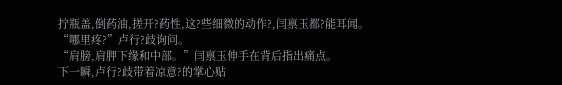拧瓶盖,倒药油,搓开?药性,这?些细微的动作?,闫禀玉都?能耳闻。
“哪里疼?”卢行?歧询问。
“肩膀,肩胛下缘和中部。”闫禀玉伸手在背后指出痛点。
下一瞬,卢行?歧带着凉意?的掌心贴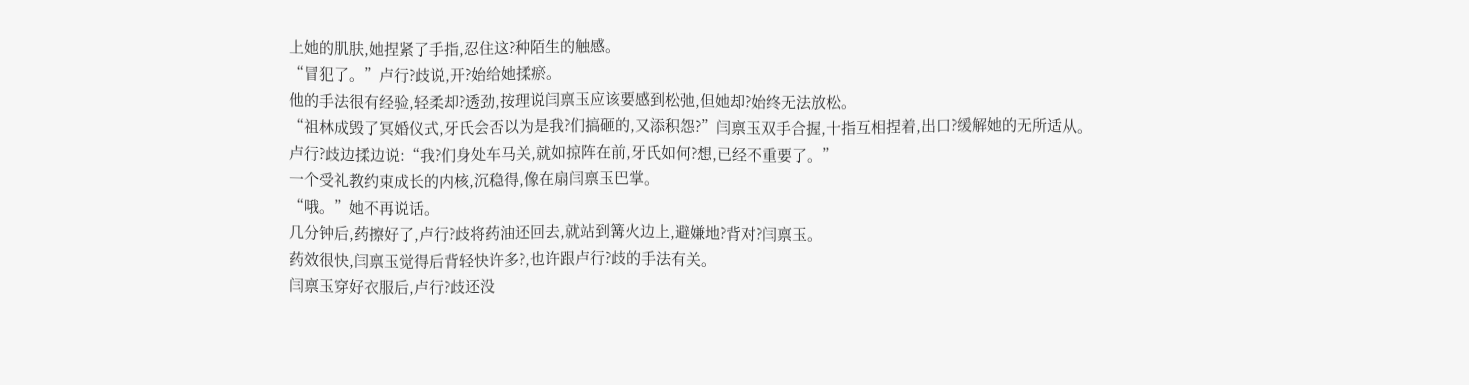上她的肌肤,她捏紧了手指,忍住这?种陌生的触感。
“冒犯了。”卢行?歧说,开?始给她揉瘀。
他的手法很有经验,轻柔却?透劲,按理说闫禀玉应该要感到松弛,但她却?始终无法放松。
“祖林成毁了冥婚仪式,牙氏会否以为是我?们搞砸的,又添积怨?”闫禀玉双手合握,十指互相捏着,出口?缓解她的无所适从。
卢行?歧边揉边说:“我?们身处车马关,就如掠阵在前,牙氏如何?想,已经不重要了。”
一个受礼教约束成长的内核,沉稳得,像在扇闫禀玉巴掌。
“哦。”她不再说话。
几分钟后,药擦好了,卢行?歧将药油还回去,就站到篝火边上,避嫌地?背对?闫禀玉。
药效很快,闫禀玉觉得后背轻快许多?,也许跟卢行?歧的手法有关。
闫禀玉穿好衣服后,卢行?歧还没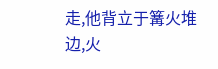走,他背立于篝火堆边,火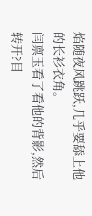焰随夜风跳跃,几乎要舔上他的长衫衣角。
闫禀玉看了看他的背影,然后转开?目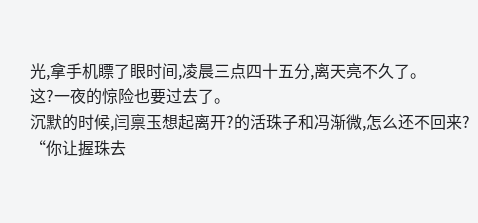光,拿手机瞟了眼时间,凌晨三点四十五分,离天亮不久了。
这?一夜的惊险也要过去了。
沉默的时候,闫禀玉想起离开?的活珠子和冯渐微,怎么还不回来?
“你让握珠去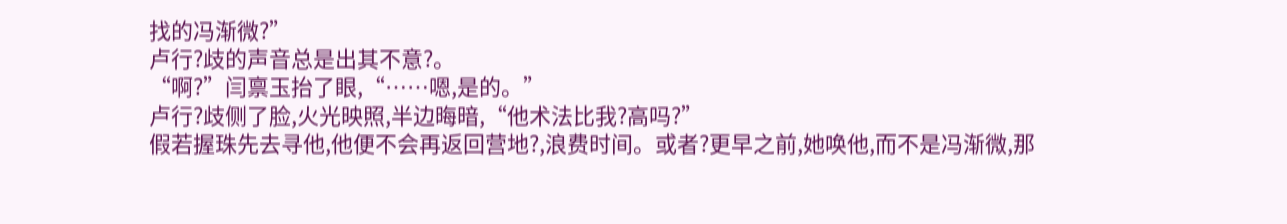找的冯渐微?”
卢行?歧的声音总是出其不意?。
“啊?”闫禀玉抬了眼,“……嗯,是的。”
卢行?歧侧了脸,火光映照,半边晦暗,“他术法比我?高吗?”
假若握珠先去寻他,他便不会再返回营地?,浪费时间。或者?更早之前,她唤他,而不是冯渐微,那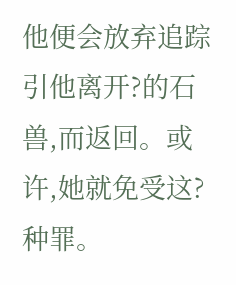他便会放弃追踪引他离开?的石兽,而返回。或许,她就免受这?种罪。